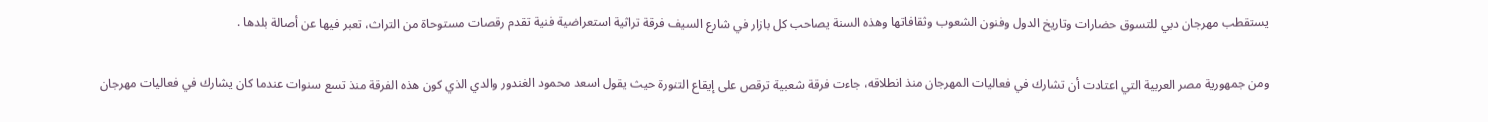يستقطب مهرجان دبي للتسوق حضارات وتاريخ الدول وفنون الشعوب وثقافاتها وهذه السنة يصاحب كل بازار في شارع السيف فرقة تراثية استعراضية فنية تقدم رقصات مستوحاة من التراث، تعبر فيها عن أصالة بلدها .

ومن جمهورية مصر العربية التي اعتادت أن تشارك في فعاليات المهرجان منذ انطلاقه، جاءت فرقة شعبية ترقص على إيقاع التنورة حيث يقول اسعد محمود الغندور والدي الذي كون هذه الفرقة منذ تسع سنوات عندما كان يشارك في فعاليات مهرجان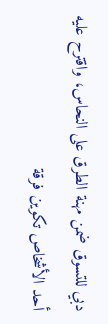دبي للتسوق ضمن مهنة الطرق على النحاس، واقترح عليه أحد الأشخاص تكوين فرقة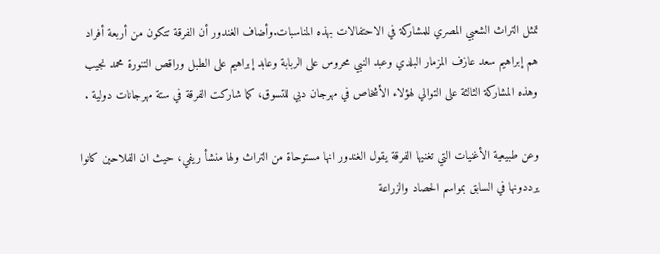تمثل التراث الشعبي المصري للمشاركة في الاحتفالات بهذه المناسبات.وأضاف الغندور أن الفرقة تتكون من أربعة أفراد هم إبراهيم سعد عازف المزمار البلدي وعبد النبي محروس على الربابة وعابد إبراهيم على الطبل وراقص التنورة محمد نجيب وهذه المشاركة الثالثة على التوالي لهؤلاء الأشخاص في مهرجان دبي للتسوق، كما شاركت الفرقة في ستة مهرجانات دولية .

وعن طبيعية الأغنيات التي تغنيها الفرقة يقول الغندور انها مستوحاة من التراث ولها منشأ ريفي، حيث ان الفلاحين كانوا يرددونها في السابق بمواسم الحصاد والزراعة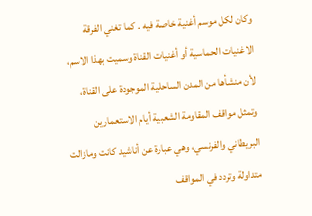وكان لكل موسم أغنية خاصة فيه . كما تغني الفرقة الاغنيات الحماسية أو أغنيات القناة وسميت بهذا الاسم، لأن منشأها من المدن الساحلية الموجودة على القناة، وتمثل مواقف المقاومة الشعبية أيام الاستعمارين البريطاني والفرنسي، وهي عبارة عن أناشيد كانت ومازالت متداولة وتردد في المواقف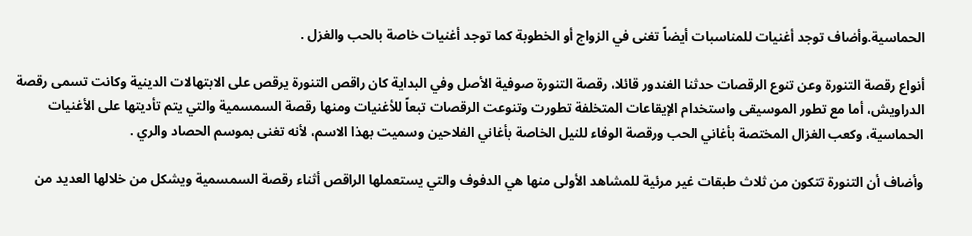الحماسية.وأضاف توجد أغنيات للمناسبات أيضاً تغنى في الزواج أو الخطوبة كما توجد أغنيات خاصة بالحب والغزل .

أنواع رقصة التنورة وعن تنوع الرقصات حدثنا الغندور قائلا، رقصة التنورة صوفية الأصل وفي البداية كان راقص التنورة يرقص على الابتهالات الدينية وكانت تسمى رقصة الدراويش، أما مع تطور الموسيقى واستخدام الإيقاعات المتخلفة تطورت وتنوعت الرقصات تبعاً للأغنيات ومنها رقصة السمسمية والتي يتم تأديتها على الأغنيات الحماسية، وكعب الغزال المختصة بأغاني الحب ورقصة الوفاء للنيل الخاصة بأغاني الفلاحين وسميت بهذا الاسم، لأنه تغنى بموسم الحصاد والري .

وأضاف أن التنورة تتكون من ثلاث طبقات غير مرئية للمشاهد الأولى منها هي الدفوف والتي يستعملها الراقص أثناء رقصة السمسمية ويشكل من خلالها العديد من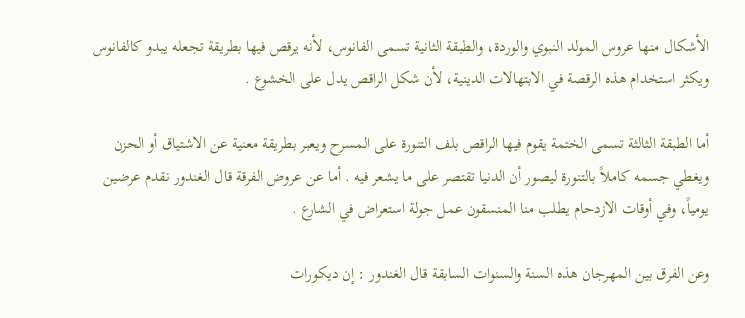الأشكال منها عروس المولد النبوي والوردة، والطبقة الثانية تسمى الفانوس، لأنه يرقص فيها بطريقة تجعله يبدو كالفانوس ويكثر استخدام هذه الرقصة في الابتهالات الدينية، لأن شكل الراقص يدل على الخشوع .

أما الطبقة الثالثة تسمى الختمة يقوم فيها الراقص بلف التنورة على المسرح ويعبر بطريقة معنية عن الاشتياق أو الحزن ويغطي جسمه كاملاً بالتنورة ليصور أن الدنيا تقتصر على ما يشعر فيه . أما عن عروض الفرقة قال الغندور نقدم عرضين يومياً، وفي أوقات الازدحام يطلب منا المنسقون عمل جولة استعراض في الشارع .

وعن الفرق بين المهرجان هذه السنة والسنوات السابقة قال الغندور : إن ديكورات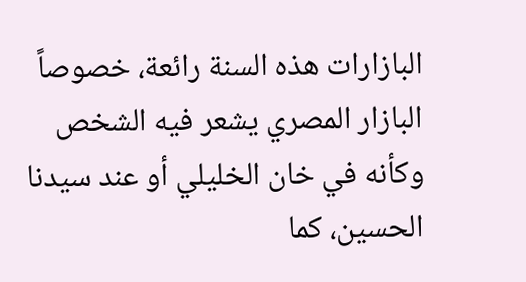البازارات هذه السنة رائعة، خصوصاً البازار المصري يشعر فيه الشخص وكأنه في خان الخليلي أو عند سيدنا الحسين، كما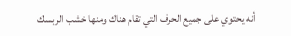أنه يحتوي على جميع الحرف التي تقام هناك ومنها خشب الربسك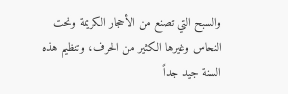والسبح التي تصنع من الأحجار الكريمة ونحت النحاس وغيرها الكثير من الحرف، وتنظيم هذه السنة جيد جداً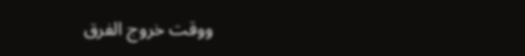ووقت خروج الفرق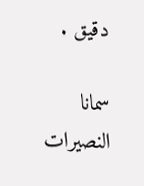دقيق .

سمانا النصيرات